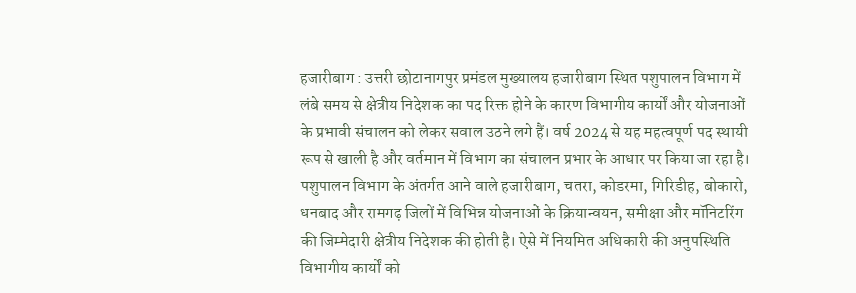हजारीबाग : उत्तरी छोटानागपुर प्रमंडल मुख्यालय हजारीबाग स्थित पशुपालन विभाग में लंबे समय से क्षेत्रीय निदेशक का पद रिक्त होने के कारण विभागीय कार्यों और योजनाओं के प्रभावी संचालन को लेकर सवाल उठने लगे हैं। वर्ष 2024 से यह महत्वपूर्ण पद स्थायी रूप से खाली है और वर्तमान में विभाग का संचालन प्रभार के आधार पर किया जा रहा है।
पशुपालन विभाग के अंतर्गत आने वाले हजारीबाग, चतरा, कोडरमा, गिरिडीह, बोकारो, धनबाद और रामगढ़ जिलों में विभिन्न योजनाओं के क्रियान्वयन, समीक्षा और मॉनिटरिंग की जिम्मेदारी क्षेत्रीय निदेशक की होती है। ऐसे में नियमित अधिकारी की अनुपस्थिति विभागीय कार्यों को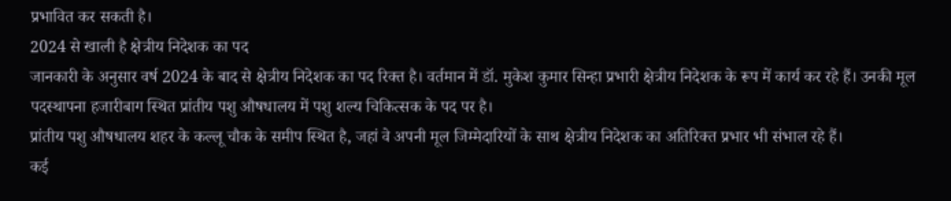प्रभावित कर सकती है।
2024 से खाली है क्षेत्रीय निदेशक का पद
जानकारी के अनुसार वर्ष 2024 के बाद से क्षेत्रीय निदेशक का पद रिक्त है। वर्तमान में डॉ. मुकेश कुमार सिन्हा प्रभारी क्षेत्रीय निदेशक के रूप में कार्य कर रहे हैं। उनकी मूल पदस्थापना हजारीबाग स्थित प्रांतीय पशु औषधालय में पशु शल्य चिकित्सक के पद पर है।
प्रांतीय पशु औषधालय शहर के कल्लू चौक के समीप स्थित है, जहां वे अपनी मूल जिम्मेदारियों के साथ क्षेत्रीय निदेशक का अतिरिक्त प्रभार भी संभाल रहे हैं।
कई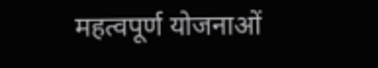महत्वपूर्ण योजनाओं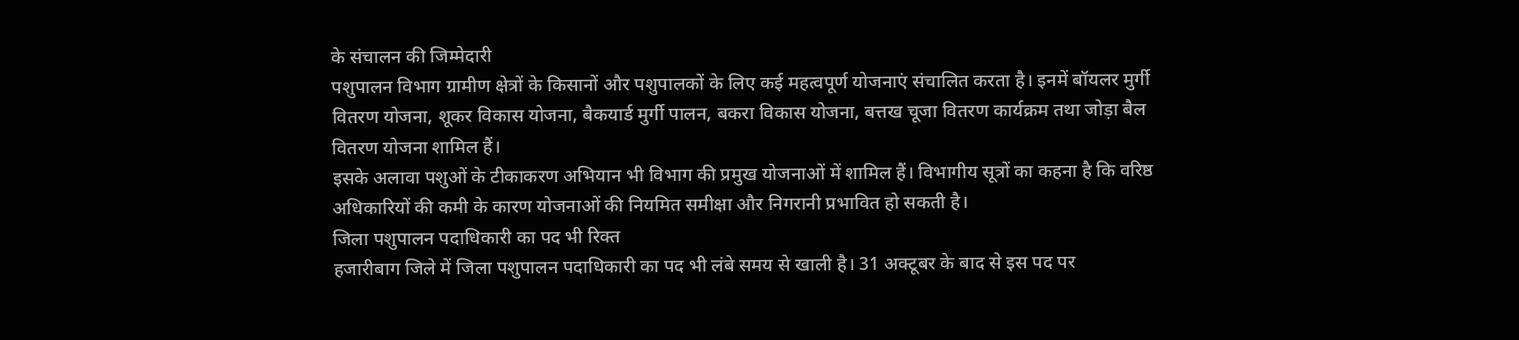के संचालन की जिम्मेदारी
पशुपालन विभाग ग्रामीण क्षेत्रों के किसानों और पशुपालकों के लिए कई महत्वपूर्ण योजनाएं संचालित करता है। इनमें बॉयलर मुर्गी वितरण योजना, शूकर विकास योजना, बैकयार्ड मुर्गी पालन, बकरा विकास योजना, बत्तख चूजा वितरण कार्यक्रम तथा जोड़ा बैल वितरण योजना शामिल हैं।
इसके अलावा पशुओं के टीकाकरण अभियान भी विभाग की प्रमुख योजनाओं में शामिल हैं। विभागीय सूत्रों का कहना है कि वरिष्ठ अधिकारियों की कमी के कारण योजनाओं की नियमित समीक्षा और निगरानी प्रभावित हो सकती है।
जिला पशुपालन पदाधिकारी का पद भी रिक्त
हजारीबाग जिले में जिला पशुपालन पदाधिकारी का पद भी लंबे समय से खाली है। 31 अक्टूबर के बाद से इस पद पर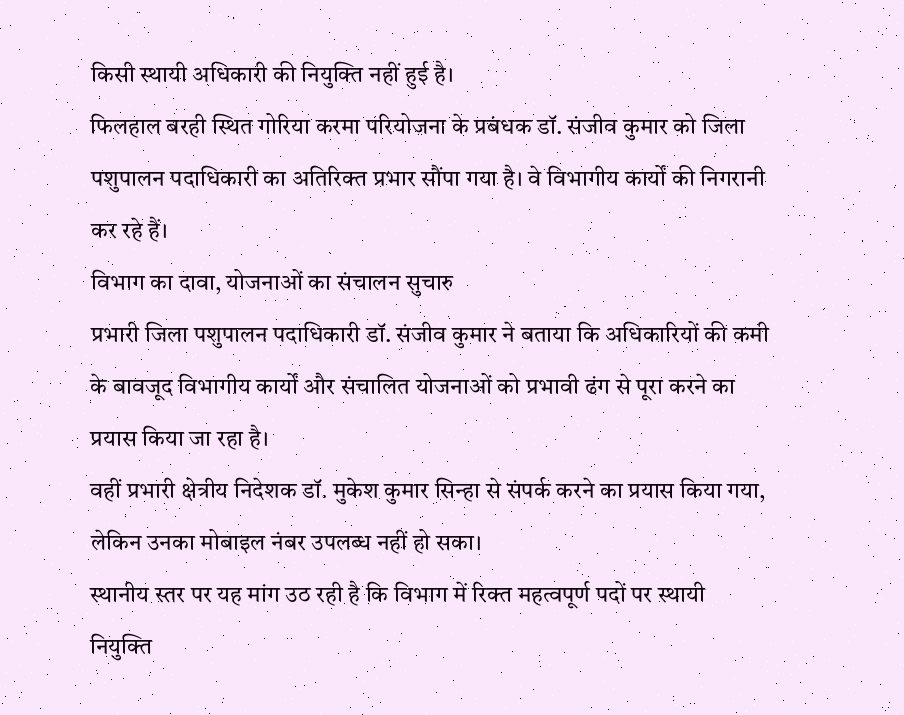किसी स्थायी अधिकारी की नियुक्ति नहीं हुई है।
फिलहाल बरही स्थित गोरिया करमा परियोजना के प्रबंधक डॉ. संजीव कुमार को जिला पशुपालन पदाधिकारी का अतिरिक्त प्रभार सौंपा गया है। वे विभागीय कार्यों की निगरानी कर रहे हैं।
विभाग का दावा, योजनाओं का संचालन सुचारु
प्रभारी जिला पशुपालन पदाधिकारी डॉ. संजीव कुमार ने बताया कि अधिकारियों की कमी के बावजूद विभागीय कार्यों और संचालित योजनाओं को प्रभावी ढंग से पूरा करने का प्रयास किया जा रहा है।
वहीं प्रभारी क्षेत्रीय निदेशक डॉ. मुकेश कुमार सिन्हा से संपर्क करने का प्रयास किया गया, लेकिन उनका मोबाइल नंबर उपलब्ध नहीं हो सका।
स्थानीय स्तर पर यह मांग उठ रही है कि विभाग में रिक्त महत्वपूर्ण पदों पर स्थायी नियुक्ति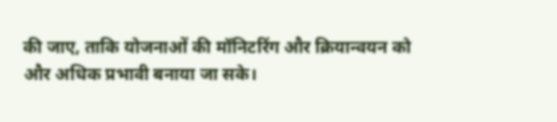की जाए, ताकि योजनाओं की मॉनिटरिंग और क्रियान्वयन को और अधिक प्रभावी बनाया जा सके।